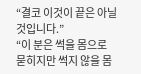“결코 이것이 끝은 아닐 것입니다.”
“이 분은 썩을 몸으로 묻히지만 썩지 않을 몸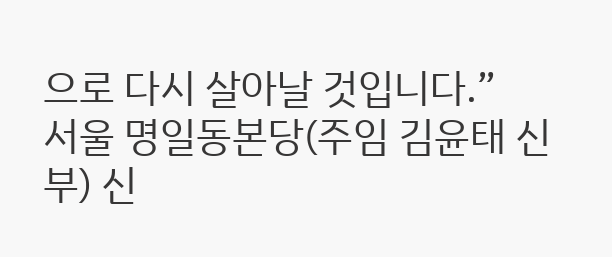으로 다시 살아날 것입니다.”
서울 명일동본당(주임 김윤태 신부) 신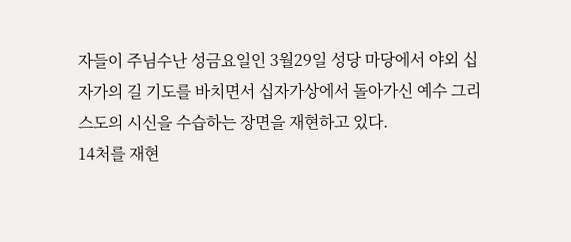자들이 주님수난 성금요일인 3월29일 성당 마당에서 야외 십자가의 길 기도를 바치면서 십자가상에서 돌아가신 예수 그리스도의 시신을 수습하는 장면을 재현하고 있다.
14처를 재현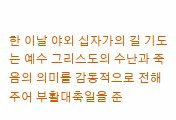한 이날 야외 십자가의 길 기도는 예수 그리스도의 수난과 죽음의 의미를 감동적으로 전해 주어 부활대축일을 준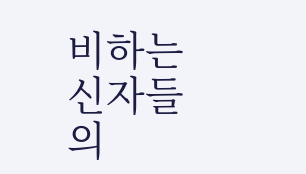비하는 신자들의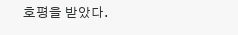호평을 받았다.